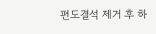편도결석 제거 후 하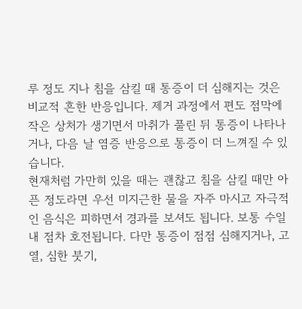루 정도 지나 침을 삼킬 때 통증이 더 심해지는 것은 비교적 흔한 반응입니다. 제거 과정에서 편도 점막에 작은 상처가 생기면서 마취가 풀린 뒤 통증이 나타나거나, 다음 날 염증 반응으로 통증이 더 느껴질 수 있습니다.
현재처럼 가만히 있을 때는 괜찮고 침을 삼킬 때만 아픈 정도라면 우선 미지근한 물을 자주 마시고 자극적인 음식은 피하면서 경과를 보셔도 됩니다. 보통 수일 내 점차 호전됩니다. 다만 통증이 점점 심해지거나, 고열, 심한 붓기,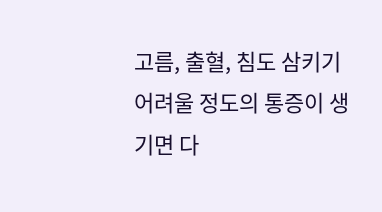고름, 출혈, 침도 삼키기 어려울 정도의 통증이 생기면 다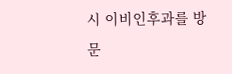시 이비인후과를 방문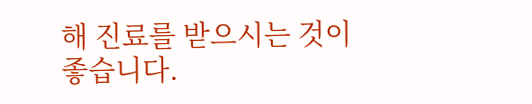해 진료를 받으시는 것이 좋습니다.